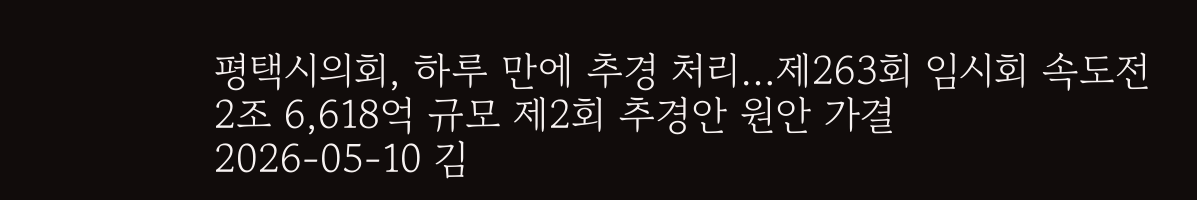평택시의회, 하루 만에 추경 처리…제263회 임시회 속도전
2조 6,618억 규모 제2회 추경안 원안 가결
2026-05-10 김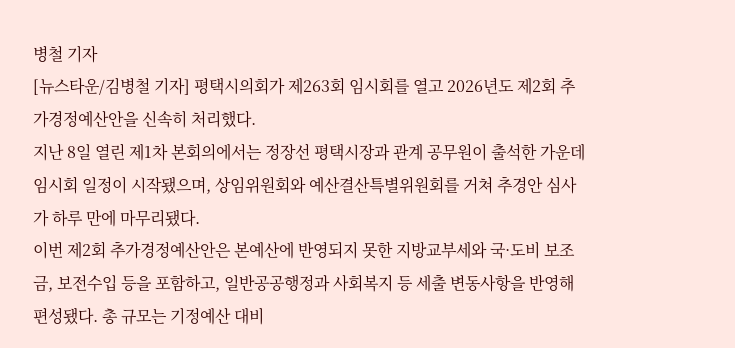병철 기자
[뉴스타운/김병철 기자] 평택시의회가 제263회 임시회를 열고 2026년도 제2회 추가경정예산안을 신속히 처리했다.
지난 8일 열린 제1차 본회의에서는 정장선 평택시장과 관계 공무원이 출석한 가운데 임시회 일정이 시작됐으며, 상임위원회와 예산결산특별위원회를 거쳐 추경안 심사가 하루 만에 마무리됐다.
이번 제2회 추가경정예산안은 본예산에 반영되지 못한 지방교부세와 국·도비 보조금, 보전수입 등을 포함하고, 일반공공행정과 사회복지 등 세출 변동사항을 반영해 편성됐다. 총 규모는 기정예산 대비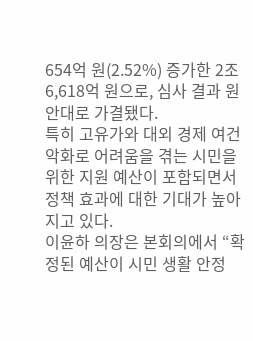654억 원(2.52%) 증가한 2조 6,618억 원으로, 심사 결과 원안대로 가결됐다.
특히 고유가와 대외 경제 여건 악화로 어려움을 겪는 시민을 위한 지원 예산이 포함되면서 정책 효과에 대한 기대가 높아지고 있다.
이윤하 의장은 본회의에서 “확정된 예산이 시민 생활 안정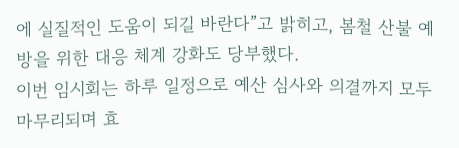에 실질적인 도움이 되길 바란다”고 밝히고, 봄철 산불 예방을 위한 대응 체계 강화도 당부했다.
이번 임시회는 하루 일정으로 예산 심사와 의결까지 모두 마무리되며 효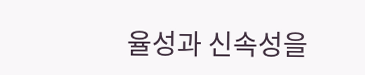율성과 신속성을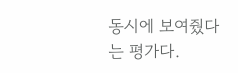동시에 보여줬다는 평가다.